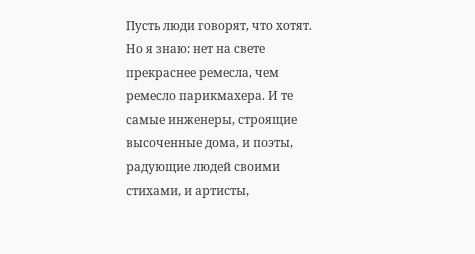Пусть люди говорят, что хотят. Но я знаю: нет на свете прекраснее ремесла, чем ремесло парикмахера. И те самые инженеры, строящие высоченные дома, и поэты, радующие людей своими стихами, и артисты,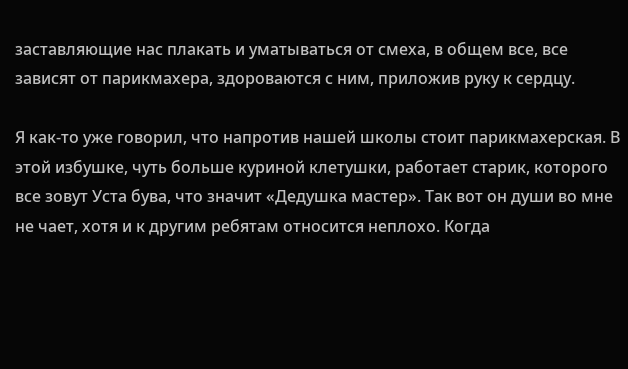заставляющие нас плакать и уматываться от смеха, в общем все, все зависят от парикмахера, здороваются с ним, приложив руку к сердцу.

Я как-то уже говорил, что напротив нашей школы стоит парикмахерская. В этой избушке, чуть больше куриной клетушки, работает старик, которого все зовут Уста бува, что значит «Дедушка мастер». Так вот он души во мне не чает, хотя и к другим ребятам относится неплохо. Когда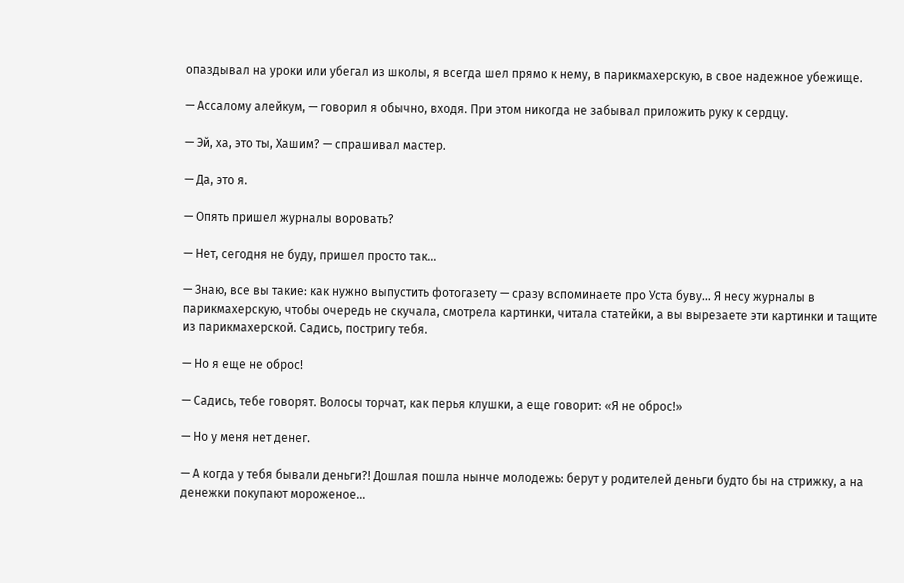опаздывал на уроки или убегал из школы, я всегда шел прямо к нему, в парикмахерскую, в свое надежное убежище.

— Ассалому алейкум, — говорил я обычно, входя. При этом никогда не забывал приложить руку к сердцу.

— Эй, ха, это ты, Хашим? — спрашивал мастер.

— Да, это я.

— Опять пришел журналы воровать?

— Нет, сегодня не буду, пришел просто так…

— Знаю, все вы такие: как нужно выпустить фотогазету — сразу вспоминаете про Уста буву… Я несу журналы в парикмахерскую, чтобы очередь не скучала, смотрела картинки, читала статейки, а вы вырезаете эти картинки и тащите из парикмахерской. Садись, постригу тебя.

— Но я еще не оброс!

— Садись, тебе говорят. Волосы торчат, как перья клушки, а еще говорит: «Я не оброс!»

— Но у меня нет денег.

— А когда у тебя бывали деньги?! Дошлая пошла нынче молодежь: берут у родителей деньги будто бы на стрижку, а на денежки покупают мороженое…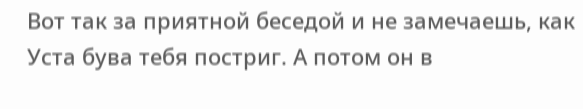Вот так за приятной беседой и не замечаешь, как Уста бува тебя постриг. А потом он в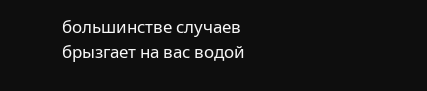большинстве случаев брызгает на вас водой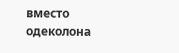вместо одеколона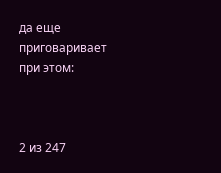да еще приговаривает при этом:



2 из 247